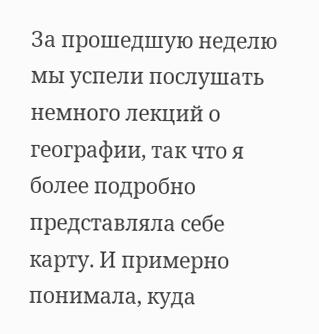За прошедшую неделю мы успели послушать немного лекций о географии, так что я более подробно представляла себе карту. И примерно понимала, куда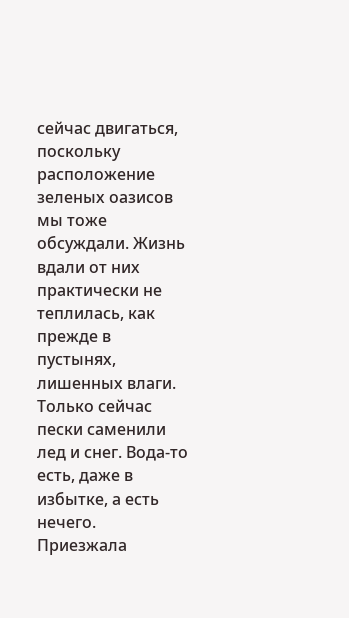сейчас двигаться, поскольку расположение зеленых оазисов мы тоже обсуждали. Жизнь вдали от них практически не теплилась, как прежде в пустынях, лишенных влаги. Только сейчас пески саменили лед и снег. Вода-то есть, даже в избытке, а есть нечего.
Приезжала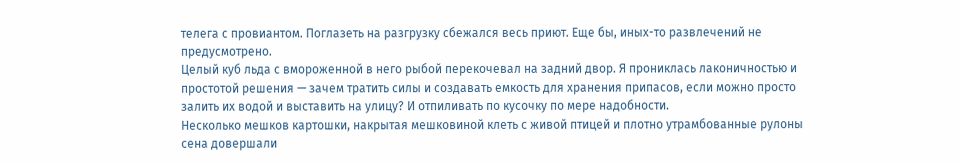телега с провиантом. Поглазеть на разгрузку сбежался весь приют. Еще бы, иных-то развлечений не предусмотрено.
Целый куб льда с вмороженной в него рыбой перекочевал на задний двор. Я прониклась лаконичностью и простотой решения — зачем тратить силы и создавать емкость для хранения припасов, если можно просто залить их водой и выставить на улицу? И отпиливать по кусочку по мере надобности.
Несколько мешков картошки, накрытая мешковиной клеть с живой птицей и плотно утрамбованные рулоны сена довершали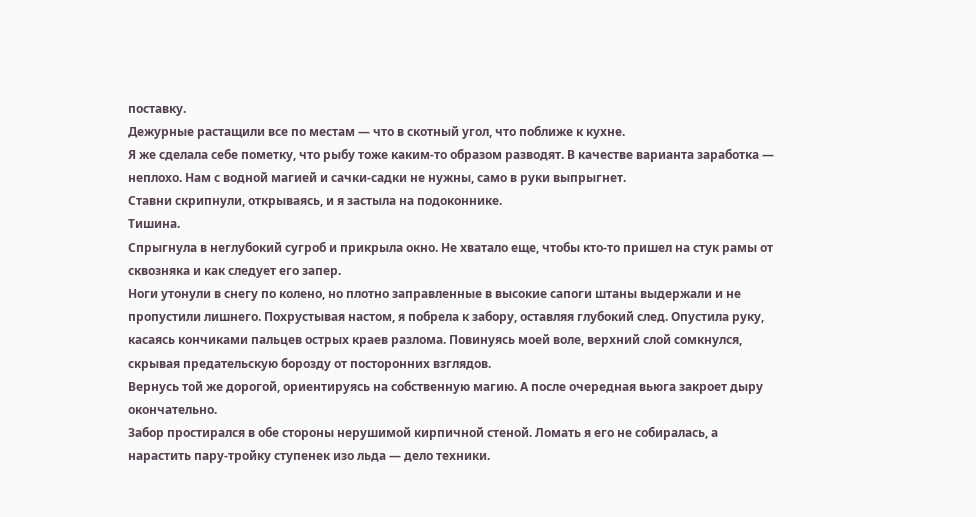поставку.
Дежурные растащили все по местам — что в скотный угол, что поближе к кухне.
Я же сделала себе пометку, что рыбу тоже каким-то образом разводят. В качестве варианта заработка — неплохо. Нам с водной магией и сачки-садки не нужны, само в руки выпрыгнет.
Ставни скрипнули, открываясь, и я застыла на подоконнике.
Тишина.
Спрыгнула в неглубокий сугроб и прикрыла окно. Не хватало еще, чтобы кто-то пришел на стук рамы от сквозняка и как следует его запер.
Ноги утонули в снегу по колено, но плотно заправленные в высокие сапоги штаны выдержали и не пропустили лишнего. Похрустывая настом, я побрела к забору, оставляя глубокий след. Опустила руку, касаясь кончиками пальцев острых краев разлома. Повинуясь моей воле, верхний слой сомкнулся, скрывая предательскую борозду от посторонних взглядов.
Вернусь той же дорогой, ориентируясь на собственную магию. А после очередная вьюга закроет дыру окончательно.
Забор простирался в обе стороны нерушимой кирпичной стеной. Ломать я его не собиралась, а нарастить пару-тройку ступенек изо льда — дело техники.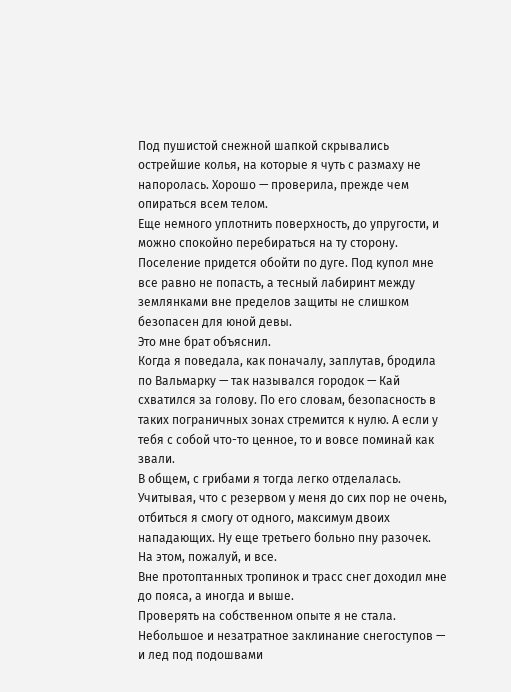Под пушистой снежной шапкой скрывались острейшие колья, на которые я чуть с размаху не напоролась. Хорошо — проверила, прежде чем опираться всем телом.
Еще немного уплотнить поверхность, до упругости, и можно спокойно перебираться на ту сторону.
Поселение придется обойти по дуге. Под купол мне все равно не попасть, а тесный лабиринт между землянками вне пределов защиты не слишком безопасен для юной девы.
Это мне брат объяснил.
Когда я поведала, как поначалу, заплутав, бродила по Вальмарку — так назывался городок — Кай схватился за голову. По его словам, безопасность в таких пограничных зонах стремится к нулю. А если у тебя с собой что-то ценное, то и вовсе поминай как звали.
В общем, с грибами я тогда легко отделалась.
Учитывая, что с резервом у меня до сих пор не очень, отбиться я смогу от одного, максимум двоих нападающих. Ну еще третьего больно пну разочек.
На этом, пожалуй, и все.
Вне протоптанных тропинок и трасс снег доходил мне до пояса, а иногда и выше.
Проверять на собственном опыте я не стала.
Небольшое и незатратное заклинание снегоступов — и лед под подошвами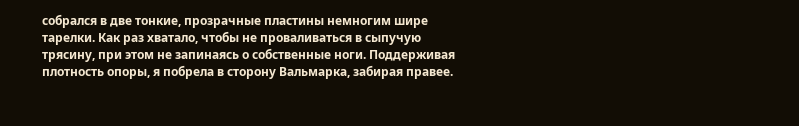собрался в две тонкие, прозрачные пластины немногим шире тарелки. Как раз хватало, чтобы не проваливаться в сыпучую трясину, при этом не запинаясь о собственные ноги. Поддерживая плотность опоры, я побрела в сторону Вальмарка, забирая правее.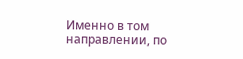Именно в том направлении, по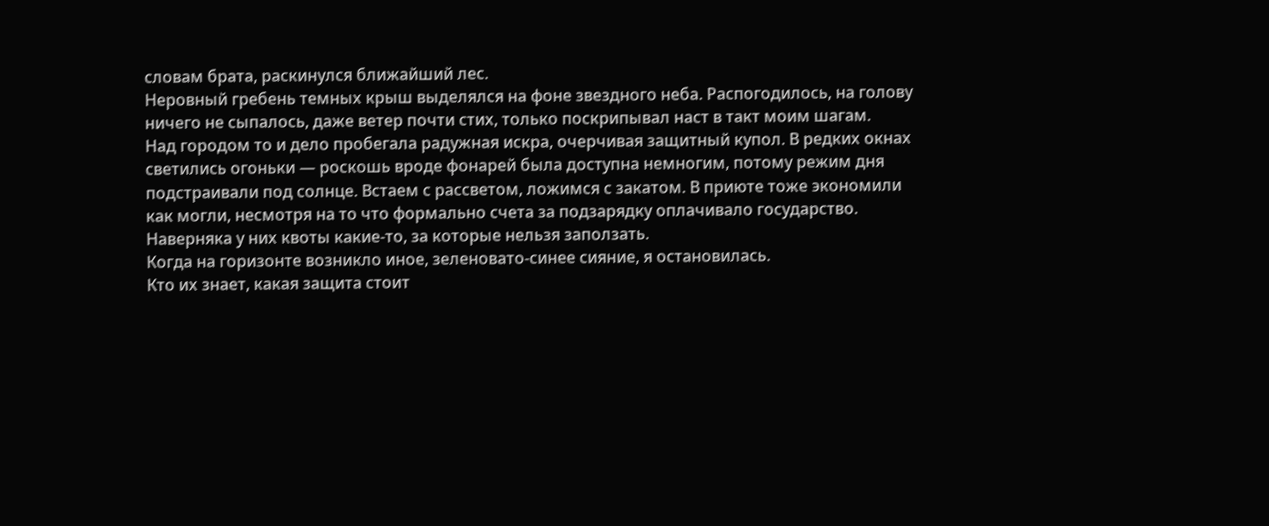словам брата, раскинулся ближайший лес.
Неровный гребень темных крыш выделялся на фоне звездного неба. Распогодилось, на голову ничего не сыпалось, даже ветер почти стих, только поскрипывал наст в такт моим шагам.
Над городом то и дело пробегала радужная искра, очерчивая защитный купол. В редких окнах светились огоньки — роскошь вроде фонарей была доступна немногим, потому режим дня подстраивали под солнце. Встаем с рассветом, ложимся с закатом. В приюте тоже экономили как могли, несмотря на то что формально счета за подзарядку оплачивало государство. Наверняка у них квоты какие-то, за которые нельзя заползать.
Когда на горизонте возникло иное, зеленовато-синее сияние, я остановилась.
Кто их знает, какая защита стоит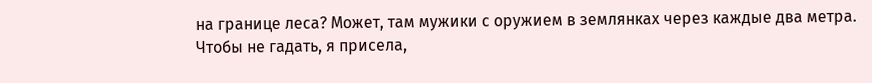на границе леса? Может, там мужики с оружием в землянках через каждые два метра.
Чтобы не гадать, я присела,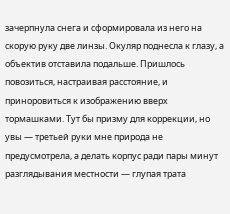зачерпнула снега и сформировала из него на скорую руку две линзы. Окуляр поднесла к глазу, а объектив отставила подальше. Пришлось повозиться, настраивая расстояние, и приноровиться к изображению вверх тормашками. Тут бы призму для коррекции, но увы — третьей руки мне природа не предусмотрела, а делать корпус ради пары минут разглядывания местности — глупая трата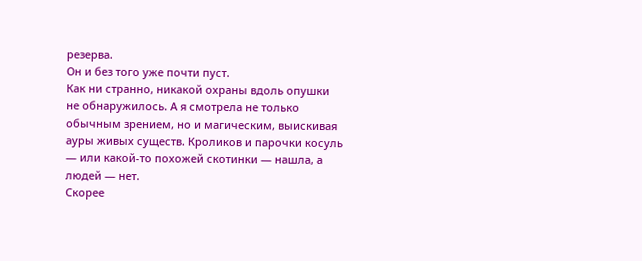резерва.
Он и без того уже почти пуст.
Как ни странно, никакой охраны вдоль опушки не обнаружилось. А я смотрела не только обычным зрением, но и магическим, выискивая ауры живых существ. Кроликов и парочки косуль — или какой-то похожей скотинки — нашла, а людей — нет.
Скорее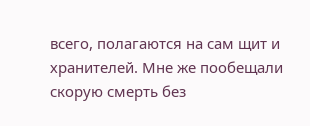всего, полагаются на сам щит и хранителей. Мне же пообещали скорую смерть без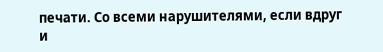печати. Со всеми нарушителями, если вдруг и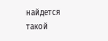найдется такой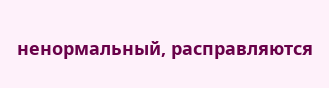ненормальный, расправляются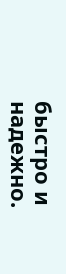быстро и надежно.